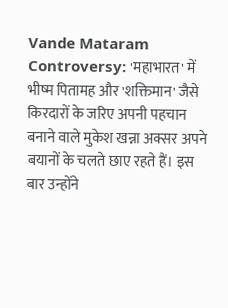Vande Mataram Controversy: 'महाभारत' में भीष्म पितामह और 'शक्तिमान' जैसे किरदारों के जरिए अपनी पहचान बनाने वाले मुकेश खन्ना अक्सर अपने बयानों के चलते छाए रहते हैं। इस बार उन्होंने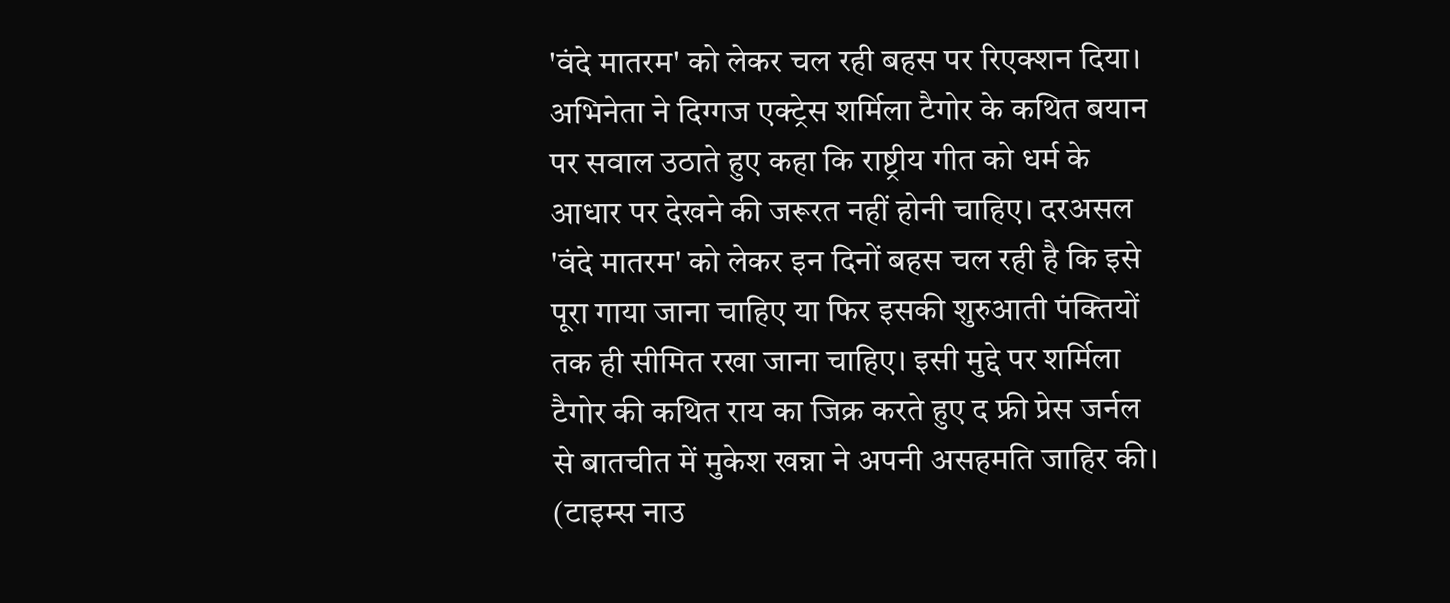'वंदे मातरम' को लेकर चल रही बहस पर रिएक्शन दिया। अभिनेता ने दिग्गज एक्ट्रेस शर्मिला टैगोर के कथित बयान पर सवाल उठाते हुए कहा कि राष्ट्रीय गीत को धर्म के आधार पर देखने की जरूरत नहीं होनी चाहिए। दरअसल 'वंदे मातरम' को लेकर इन दिनों बहस चल रही है कि इसे पूरा गाया जाना चाहिए या फिर इसकी शुरुआती पंक्तियों तक ही सीमित रखा जाना चाहिए। इसी मुद्दे पर शर्मिला टैगोर की कथित राय का जिक्र करते हुए द फ्री प्रेस जर्नल से बातचीत में मुकेश खन्ना ने अपनी असहमति जाहिर की। (टाइम्स नाउ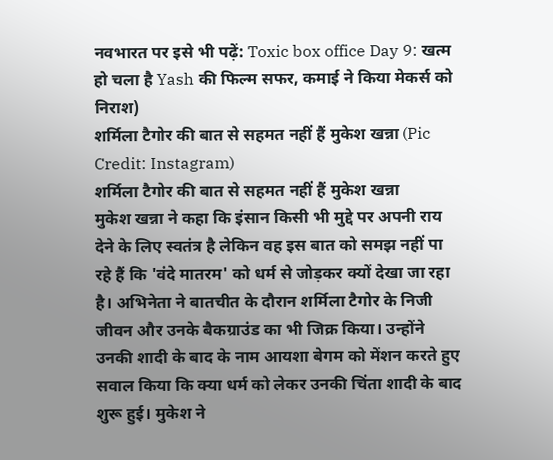नवभारत पर इसे भी पढ़ें: Toxic box office Day 9: खत्म हो चला है Yash की फिल्म सफर, कमाई ने किया मेकर्स को निराश)
शर्मिला टैगोर की बात से सहमत नहीं हैं मुकेश खन्ना (Pic Credit: Instagram)
शर्मिला टैगोर की बात से सहमत नहीं हैं मुकेश खन्ना
मुकेश खन्ना ने कहा कि इंसान किसी भी मुद्दे पर अपनी राय देने के लिए स्वतंत्र है लेकिन वह इस बात को समझ नहीं पा रहे हैं कि 'वंदे मातरम' को धर्म से जोड़कर क्यों देखा जा रहा है। अभिनेता ने बातचीत के दौरान शर्मिला टैगोर के निजी जीवन और उनके बैकग्राउंड का भी जिक्र किया। उन्होंने उनकी शादी के बाद के नाम आयशा बेगम को मेंशन करते हुए सवाल किया कि क्या धर्म को लेकर उनकी चिंता शादी के बाद शुरू हुई। मुकेश ने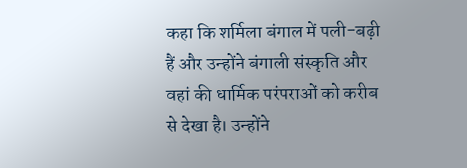कहा कि शर्मिला बंगाल में पली-बढ़ी हैं और उन्होंने बंगाली संस्कृति और वहां की धार्मिक परंपराओं को करीब से देखा है। उन्होंने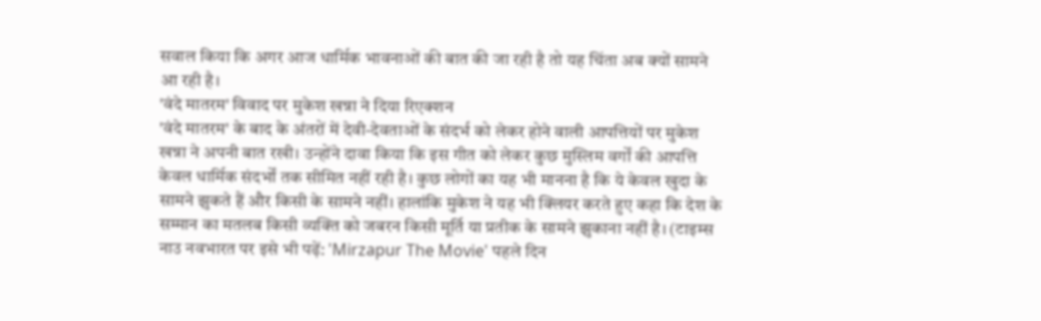सवाल किया कि अगर आज धार्मिक भावनाओं की बात की जा रही है तो यह चिंता अब क्यों सामने आ रही है।
'वंदे मातरम' विवाद पर मुकेश खन्ना ने दिया रिएक्शन
'वंदे मातरम' के बाद के अंतरों में देवी-देवताओं के संदर्भ को लेकर होने वाली आपत्तियों पर मुकेश खन्ना ने अपनी बात रखी। उन्होंने दावा किया कि इस गीत को लेकर कुछ मुस्लिम वर्गों की आपत्ति केवल धार्मिक संदर्भों तक सीमित नहीं रही है। कुछ लोगों का यह भी मानना है कि ये केवल खुदा के सामने झुकते हैं और किसी के सामने नहीं। हालांकि मुकेश ने यह भी क्लियर करते हुए कहा कि देश के सम्मान का मतलब किसी व्यक्ति को जबरन किसी मूर्ति या प्रतीक के सामने झुकाना नहीं है। (टाइम्स नाउ नवभारत पर इसे भी पढ़ें: 'Mirzapur The Movie' पहले दिन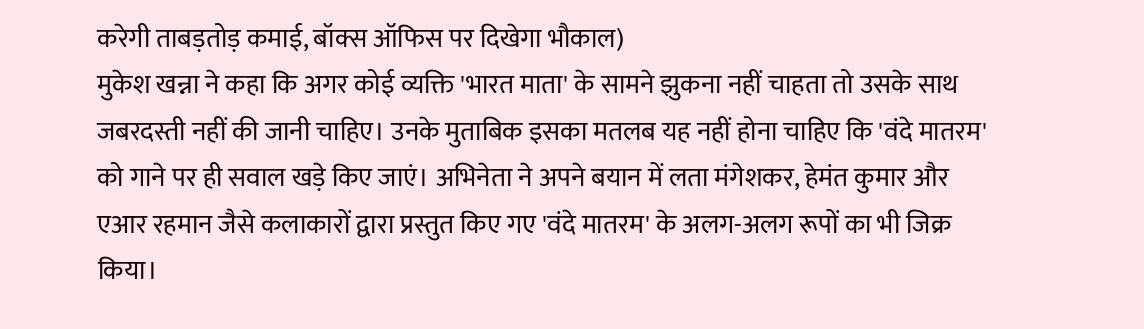करेगी ताबड़तोड़ कमाई, बॉक्स ऑफिस पर दिखेगा भौकाल)
मुकेश खन्ना ने कहा कि अगर कोई व्यक्ति 'भारत माता' के सामने झुकना नहीं चाहता तो उसके साथ जबरदस्ती नहीं की जानी चाहिए। उनके मुताबिक इसका मतलब यह नहीं होना चाहिए कि 'वंदे मातरम' को गाने पर ही सवाल खड़े किए जाएं। अभिनेता ने अपने बयान में लता मंगेशकर, हेमंत कुमार और एआर रहमान जैसे कलाकारों द्वारा प्रस्तुत किए गए 'वंदे मातरम' के अलग-अलग रूपों का भी जिक्र किया।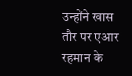उन्होंने खास तौर पर एआर रहमान के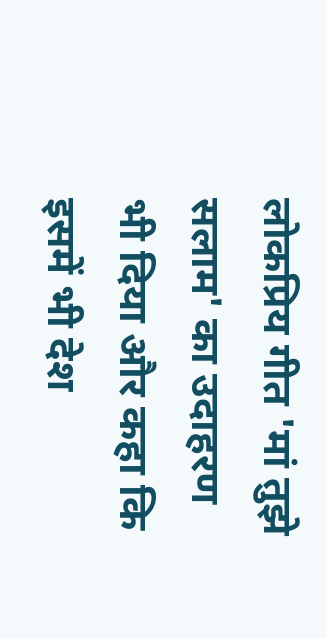लोकप्रिय गीत 'मां तुझे सलाम' का उदाहरण भी दिया और कहा कि इसमें भी देश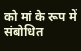को मां के रूप में संबोधित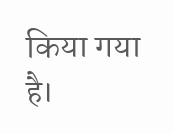किया गया है।